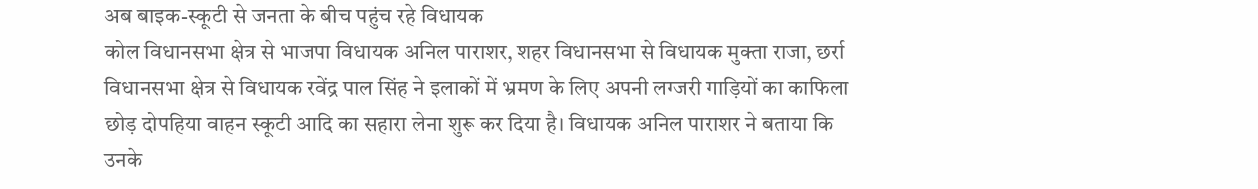अब बाइक-स्कूटी से जनता के बीच पहुंच रहे विधायक
कोल विधानसभा क्षेत्र से भाजपा विधायक अनिल पाराशर, शहर विधानसभा से विधायक मुक्ता राजा, छर्रा विधानसभा क्षेत्र से विधायक रवेंद्र पाल सिंह ने इलाकों में भ्रमण के लिए अपनी लग्जरी गाड़ियों का काफिला छोड़ दोपहिया वाहन स्कूटी आदि का सहारा लेना शुरू कर दिया है। विधायक अनिल पाराशर ने बताया कि उनके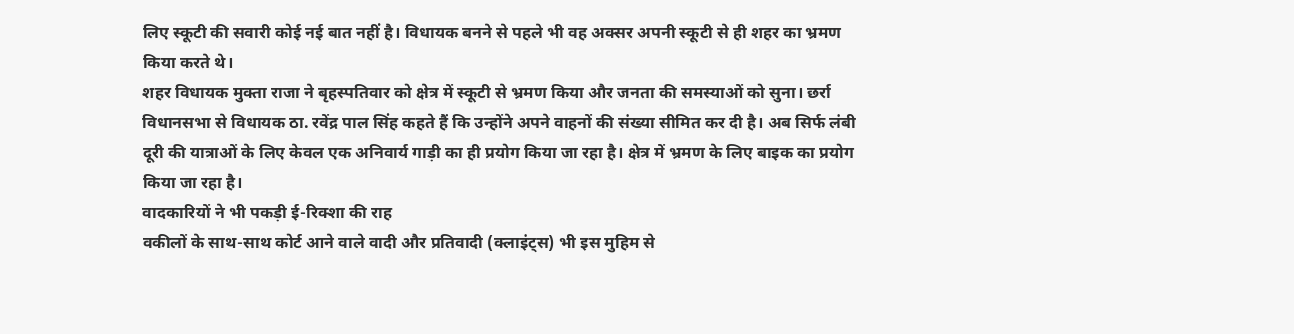लिए स्कूटी की सवारी कोई नई बात नहीं है। विधायक बनने से पहले भी वह अक्सर अपनी स्कूटी से ही शहर का भ्रमण किया करते थे।
शहर विधायक मुक्ता राजा ने बृहस्पतिवार को क्षेत्र में स्कूटी से भ्रमण किया और जनता की समस्याओं को सुना। छर्रा विधानसभा से विधायक ठा. रवेंद्र पाल सिंह कहते हैं कि उन्होंने अपने वाहनों की संख्या सीमित कर दी है। अब सिर्फ लंबी दूरी की यात्राओं के लिए केवल एक अनिवार्य गाड़ी का ही प्रयोग किया जा रहा है। क्षेत्र में भ्रमण के लिए बाइक का प्रयोग किया जा रहा है।
वादकारियों ने भी पकड़ी ई-रिक्शा की राह
वकीलों के साथ-साथ कोर्ट आने वाले वादी और प्रतिवादी (क्लाइंट्स) भी इस मुहिम से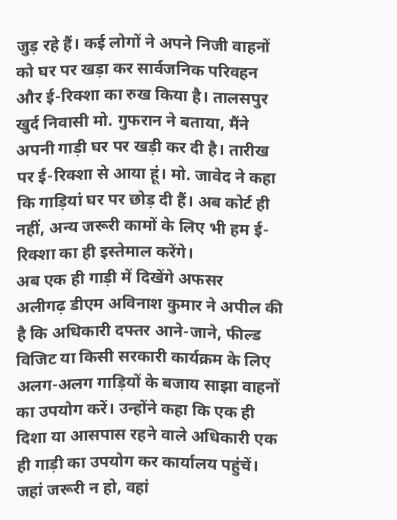जुड़ रहे हैं। कई लोगों ने अपने निजी वाहनों को घर पर खड़ा कर सार्वजनिक परिवहन और ई-रिक्शा का रुख किया है। तालसपुर खुर्द निवासी मो. गुफरान ने बताया, मैंने अपनी गाड़ी घर पर खड़ी कर दी है। तारीख पर ई-रिक्शा से आया हूं। मो. जावेद ने कहा कि गाड़ियां घर पर छोड़ दी हैं। अब कोर्ट ही नहीं, अन्य जरूरी कामों के लिए भी हम ई-रिक्शा का ही इस्तेमाल करेंगे।
अब एक ही गाड़ी में दिखेंगे अफसर
अलीगढ़ डीएम अविनाश कुमार ने अपील की है कि अधिकारी दफ्तर आने-जाने, फील्ड विजिट या किसी सरकारी कार्यक्रम के लिए अलग-अलग गाड़ियों के बजाय साझा वाहनों का उपयोग करें। उन्होंने कहा कि एक ही दिशा या आसपास रहने वाले अधिकारी एक ही गाड़ी का उपयोग कर कार्यालय पहुंचें। जहां जरूरी न हो, वहां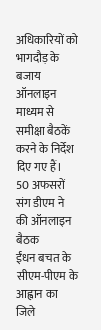अधिकारियों को भागदौड़ के बजाय ऑनलाइन माध्यम से समीक्षा बैठकें करने के निर्देश दिए गए हैं।
50 अफसरों संग डीएम ने की ऑनलाइन बैठक
ईंधन बचत के सीएम-पीएम के आह्वान का जिले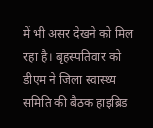में भी असर देखने को मिल रहा है। बृहस्पतिवार को डीएम ने जिला स्वास्थ्य समिति की बैठक हाइब्रिड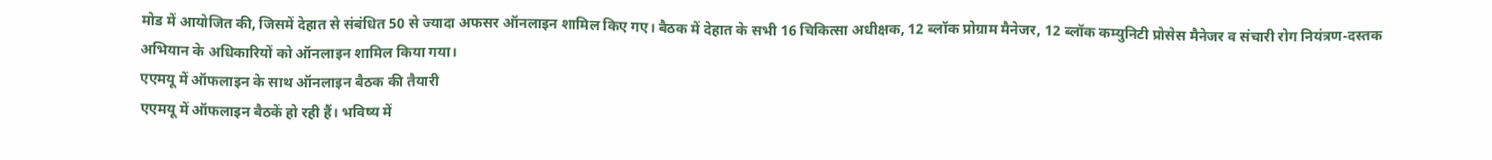मोड में आयोजित की, जिसमें देहात से संबंधित 50 से ज्यादा अफसर ऑनलाइन शामिल किए गए। बैठक में देहात के सभी 16 चिकित्सा अधीक्षक, 12 ब्लॉक प्रोग्राम मैनेजर, 12 ब्लॉक कम्युनिटी प्रोसेस मैनेजर व संचारी रोग नियंत्रण-दस्तक अभियान के अधिकारियों को ऑनलाइन शामिल किया गया।
एएमयू में ऑफलाइन के साथ ऑनलाइन बैठक की तैयारी
एएमयू में ऑफलाइन बैठकें हो रही हैं। भविष्य में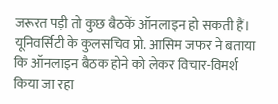जरूरत पड़ी तो कुछ बैठकें ऑनलाइन हो सकती हैं। यूनिवर्सिटी के कुलसचिव प्रो. आसिम जफर ने बताया कि ऑनलाइन बैठक होने को लेकर विचार-विमर्श किया जा रहा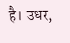है। उधर,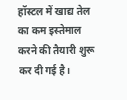हॉस्टल में खाद्य तेल का कम इस्तेमाल करने की तैयारी शुरू कर दी गई है।